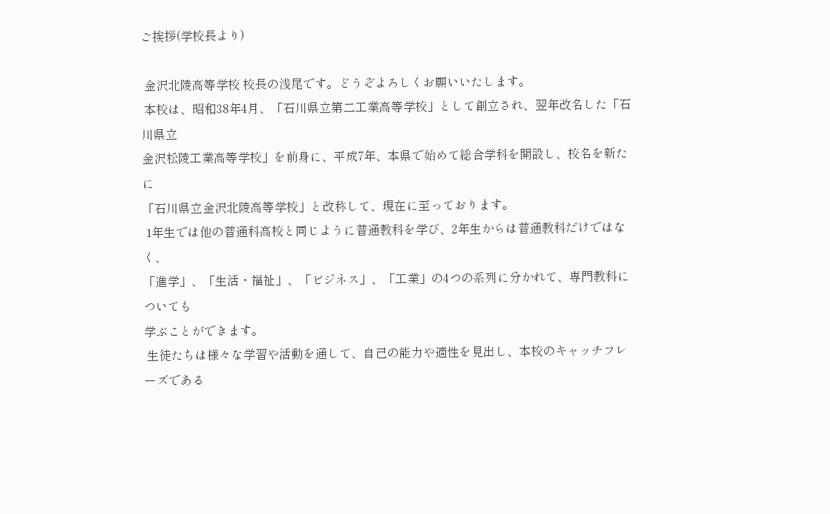ご挨拶(学校長より)

 金沢北陵高等学校 校長の浅尾です。どうぞよろしくお願いいたします。
 本校は、昭和38年4月、「石川県立第二工業高等学校」として創立され、翌年改名した「石川県立
金沢松陵工業高等学校」を前身に、平成7年、本県で始めて総合学科を開設し、校名を新たに
「石川県立金沢北陵高等学校」と改称して、現在に至っております。
 1年生では他の普通科高校と同じように普通教科を学び、2年生からは普通教科だけではなく、
「進学」、「生活・福祉」、「ビジネス」、「工業」の4つの系列に分かれて、専門教科についても
学ぶことができます。
 生徒たちは様々な学習や活動を通して、自己の能力や適性を見出し、本校のキャッチフレーズである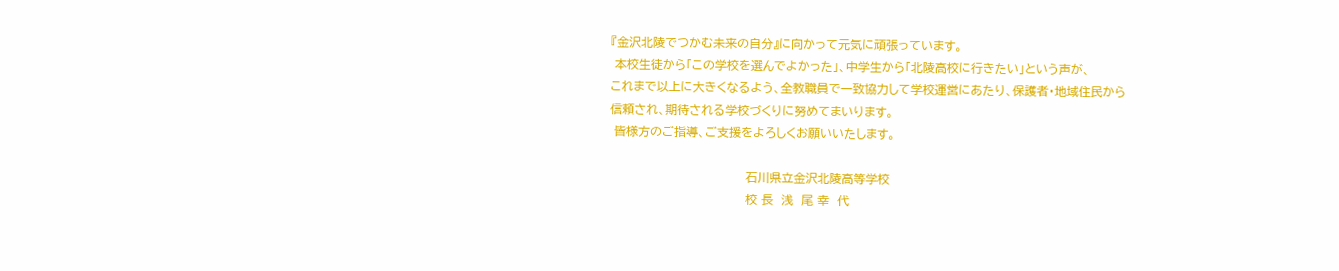『金沢北陵でつかむ未来の自分』に向かって元気に頑張っています。
 本校生徒から「この学校を選んでよかった」、中学生から「北陵高校に行きたい」という声が、
これまで以上に大きくなるよう、全教職員で一致協力して学校運営にあたり、保護者・地域住民から
信頼され、期待される学校づくりに努めてまいります。
 皆様方のご指導、ご支援をよろしくお願いいたします。

                                  石川県立金沢北陵高等学校
                                  校 長  浅  尾 幸  代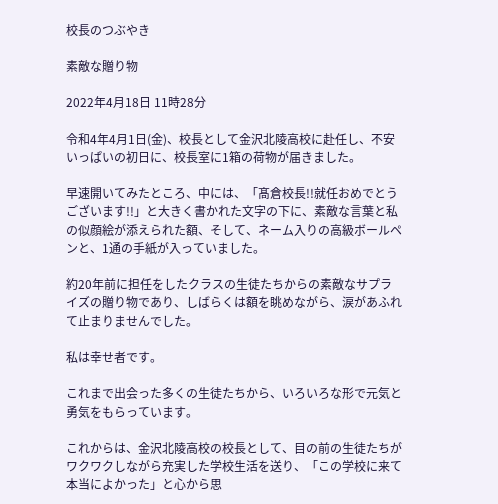校長のつぶやき

素敵な贈り物

2022年4月18日 11時28分

令和4年4月1日(金)、校長として金沢北陵高校に赴任し、不安いっぱいの初日に、校長室に1箱の荷物が届きました。

早速開いてみたところ、中には、「髙倉校長!!就任おめでとうございます!!」と大きく書かれた文字の下に、素敵な言葉と私の似顔絵が添えられた額、そして、ネーム入りの高級ボールペンと、1通の手紙が入っていました。

約20年前に担任をしたクラスの生徒たちからの素敵なサプライズの贈り物であり、しばらくは額を眺めながら、涙があふれて止まりませんでした。

私は幸せ者です。

これまで出会った多くの生徒たちから、いろいろな形で元気と勇気をもらっています。

これからは、金沢北陵高校の校長として、目の前の生徒たちがワクワクしながら充実した学校生活を送り、「この学校に来て本当によかった」と心から思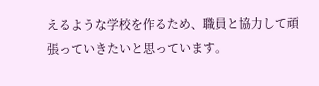えるような学校を作るため、職員と協力して頑張っていきたいと思っています。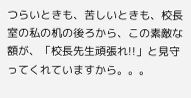つらいときも、苦しいときも、校長室の私の机の後ろから、この素敵な額が、「校長先生頑張れ!!」と見守ってくれていますから。。。